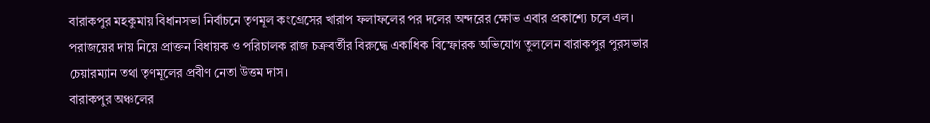বারাকপুর মহকুমায় বিধানসভা নির্বাচনে তৃণমূল কংগ্রেসের খারাপ ফলাফলের পর দলের অন্দরের ক্ষোভ এবার প্রকাশ্যে চলে এল। পরাজয়ের দায় নিয়ে প্রাক্তন বিধায়ক ও পরিচালক রাজ চক্রবর্তীর বিরুদ্ধে একাধিক বিস্ফোরক অভিযোগ তুললেন বারাকপুর পুরসভার চেয়ারম্যান তথা তৃণমূলের প্রবীণ নেতা উত্তম দাস।
বারাকপুর অঞ্চলের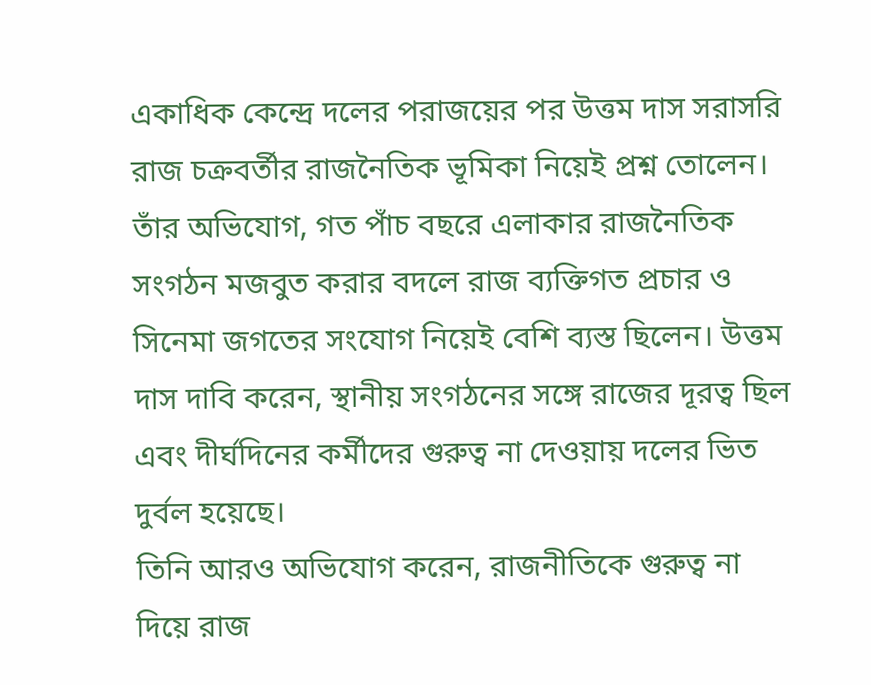একাধিক কেন্দ্রে দলের পরাজয়ের পর উত্তম দাস সরাসরি রাজ চক্রবর্তীর রাজনৈতিক ভূমিকা নিয়েই প্রশ্ন তোলেন। তাঁর অভিযোগ, গত পাঁচ বছরে এলাকার রাজনৈতিক সংগঠন মজবুত করার বদলে রাজ ব্যক্তিগত প্রচার ও সিনেমা জগতের সংযোগ নিয়েই বেশি ব্যস্ত ছিলেন। উত্তম দাস দাবি করেন, স্থানীয় সংগঠনের সঙ্গে রাজের দূরত্ব ছিল এবং দীর্ঘদিনের কর্মীদের গুরুত্ব না দেওয়ায় দলের ভিত দুর্বল হয়েছে।
তিনি আরও অভিযোগ করেন, রাজনীতিকে গুরুত্ব না দিয়ে রাজ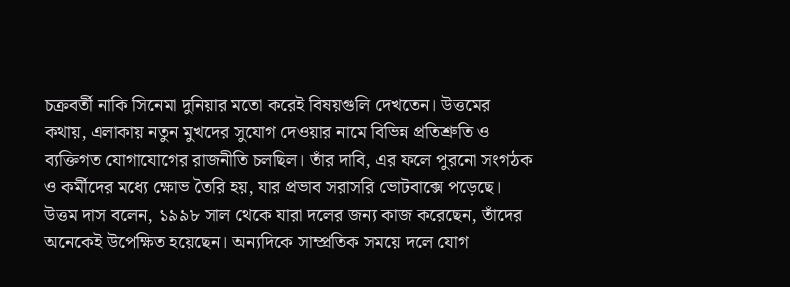চক্রবর্তী নাকি সিনেমা দুনিয়ার মতো করেই বিষয়গুলি দেখতেন। উত্তমের কথায়, এলাকায় নতুন মুখদের সুযোগ দেওয়ার নামে বিভিন্ন প্রতিশ্রুতি ও ব্যক্তিগত যোগাযোগের রাজনীতি চলছিল। তাঁর দাবি, এর ফলে পুরনো সংগঠক ও কর্মীদের মধ্যে ক্ষোভ তৈরি হয়, যার প্রভাব সরাসরি ভোটবাক্সে পড়েছে।
উত্তম দাস বলেন, ১৯৯৮ সাল থেকে যারা দলের জন্য কাজ করেছেন, তাঁদের অনেকেই উপেক্ষিত হয়েছেন। অন্যদিকে সাম্প্রতিক সময়ে দলে যোগ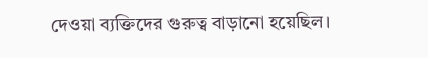দেওয়া ব্যক্তিদের গুরুত্ব বাড়ানো হয়েছিল।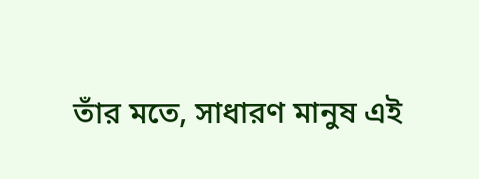তাঁর মতে, সাধারণ মানুষ এই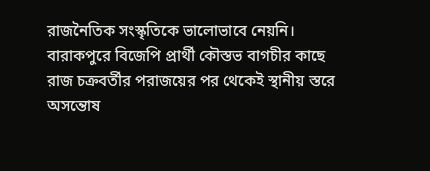রাজনৈতিক সংস্কৃতিকে ভালোভাবে নেয়নি।
বারাকপুরে বিজেপি প্রার্থী কৌস্তভ বাগচীর কাছে রাজ চক্রবর্তীর পরাজয়ের পর থেকেই স্থানীয় স্তরে অসন্তোষ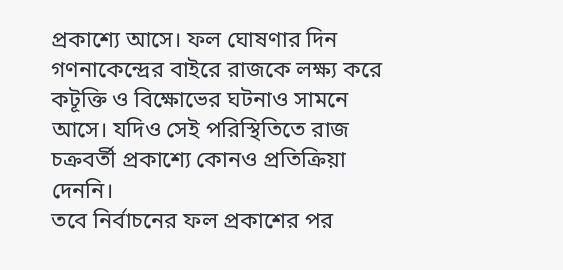প্রকাশ্যে আসে। ফল ঘোষণার দিন গণনাকেন্দ্রের বাইরে রাজকে লক্ষ্য করে কটূক্তি ও বিক্ষোভের ঘটনাও সামনে আসে। যদিও সেই পরিস্থিতিতে রাজ চক্রবর্তী প্রকাশ্যে কোনও প্রতিক্রিয়া দেননি।
তবে নির্বাচনের ফল প্রকাশের পর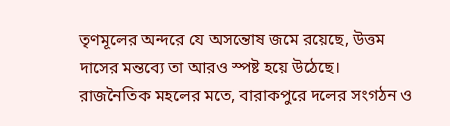তৃণমূলের অন্দরে যে অসন্তোষ জমে রয়েছে, উত্তম দাসের মন্তব্যে তা আরও স্পষ্ট হয়ে উঠেছে। রাজনৈতিক মহলের মতে, বারাকপুরে দলের সংগঠন ও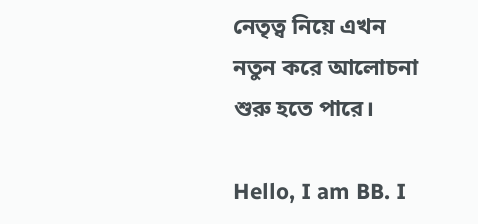নেতৃত্ব নিয়ে এখন নতুন করে আলোচনা শুরু হতে পারে।

Hello, I am BB. I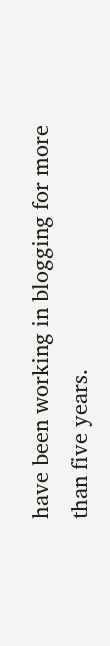have been working in blogging for more than five years.